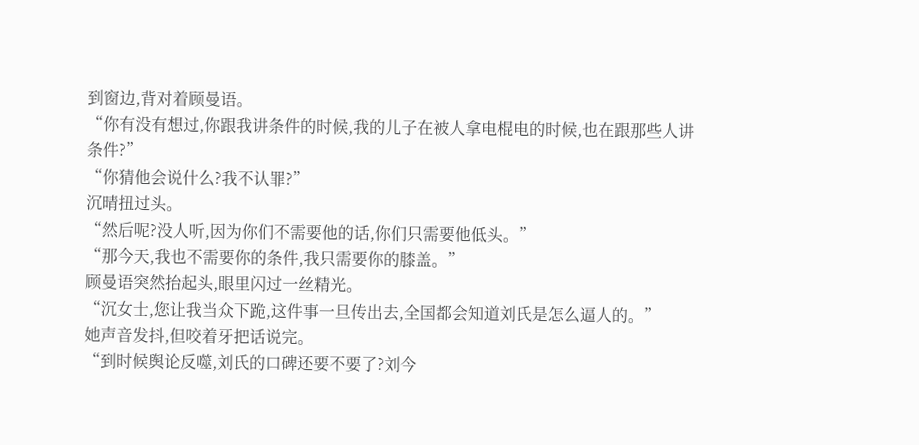到窗边,背对着顾曼语。
“你有没有想过,你跟我讲条件的时候,我的儿子在被人拿电棍电的时候,也在跟那些人讲条件?”
“你猜他会说什么?我不认罪?”
沉晴扭过头。
“然后呢?没人听,因为你们不需要他的话,你们只需要他低头。”
“那今天,我也不需要你的条件,我只需要你的膝盖。”
顾曼语突然抬起头,眼里闪过一丝精光。
“沉女士,您让我当众下跪,这件事一旦传出去,全国都会知道刘氏是怎么逼人的。”
她声音发抖,但咬着牙把话说完。
“到时候舆论反噬,刘氏的口碑还要不要了?刘今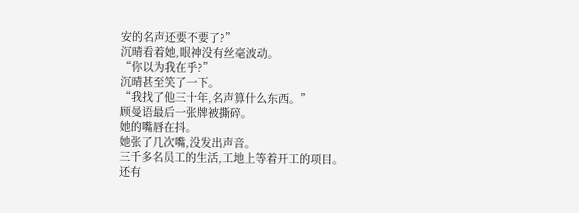安的名声还要不要了?”
沉晴看着她,眼神没有丝毫波动。
“你以为我在乎?”
沉晴甚至笑了一下。
“我找了他三十年,名声算什么东西。”
顾曼语最后一张牌被撕碎。
她的嘴唇在抖。
她张了几次嘴,没发出声音。
三千多名员工的生活,工地上等着开工的项目。
还有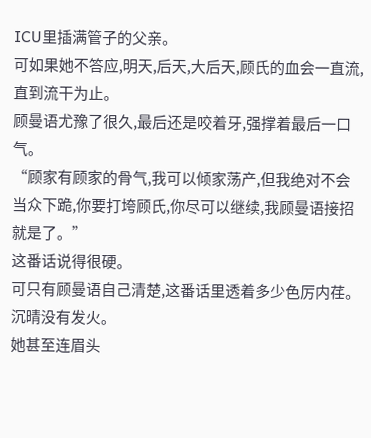ICU里插满管子的父亲。
可如果她不答应,明天,后天,大后天,顾氏的血会一直流,直到流干为止。
顾曼语尤豫了很久,最后还是咬着牙,强撑着最后一口气。
“顾家有顾家的骨气,我可以倾家荡产,但我绝对不会当众下跪,你要打垮顾氏,你尽可以继续,我顾曼语接招就是了。”
这番话说得很硬。
可只有顾曼语自己清楚,这番话里透着多少色厉内荏。
沉晴没有发火。
她甚至连眉头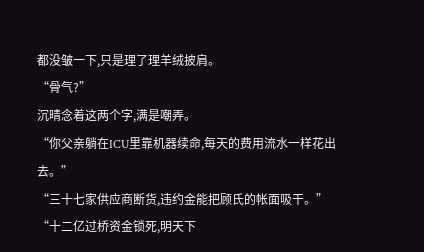都没皱一下,只是理了理羊绒披肩。
“骨气?”
沉晴念着这两个字,满是嘲弄。
“你父亲躺在ICU里靠机器续命,每天的费用流水一样花出去。”
“三十七家供应商断货,违约金能把顾氏的帐面吸干。”
“十二亿过桥资金锁死,明天下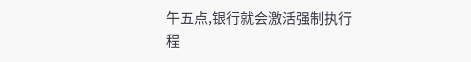午五点,银行就会激活强制执行程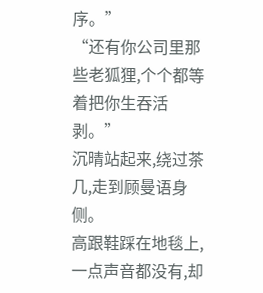序。”
“还有你公司里那些老狐狸,个个都等着把你生吞活剥。”
沉晴站起来,绕过茶几,走到顾曼语身侧。
高跟鞋踩在地毯上,一点声音都没有,却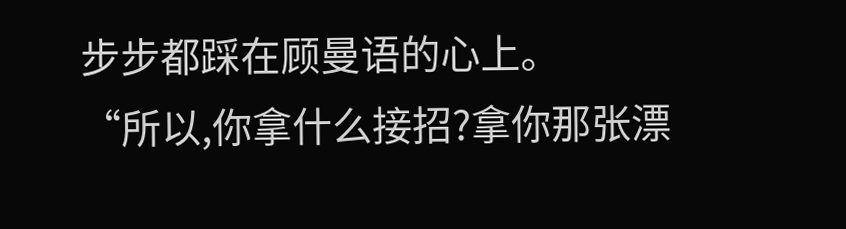步步都踩在顾曼语的心上。
“所以,你拿什么接招?拿你那张漂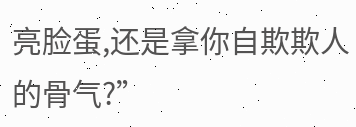亮脸蛋,还是拿你自欺欺人的骨气?”